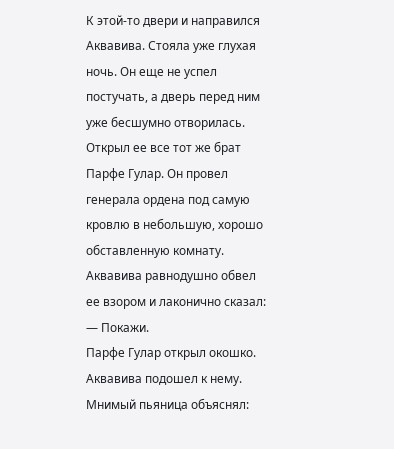К этой-то двери и направился Аквавива. Стояла уже глухая ночь. Он еще не успел постучать, а дверь перед ним уже бесшумно отворилась. Открыл ее все тот же брат Парфе Гулар. Он провел генерала ордена под самую кровлю в небольшую, хорошо обставленную комнату.
Аквавива равнодушно обвел ее взором и лаконично сказал:
— Покажи.
Парфе Гулар открыл окошко. Аквавива подошел к нему. Мнимый пьяница объяснял: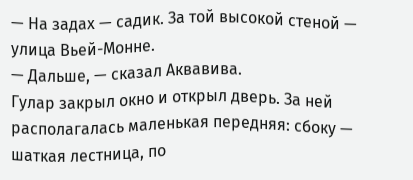— На задах — садик. За той высокой стеной — улица Вьей-Монне.
— Дальше, — сказал Аквавива.
Гулар закрыл окно и открыл дверь. За ней располагалась маленькая передняя: сбоку — шаткая лестница, по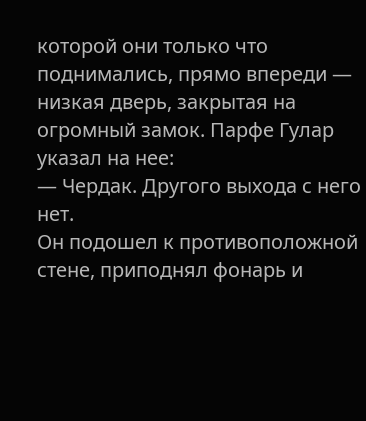которой они только что поднимались, прямо впереди — низкая дверь, закрытая на огромный замок. Парфе Гулар указал на нее:
— Чердак. Другого выхода с него нет.
Он подошел к противоположной стене, приподнял фонарь и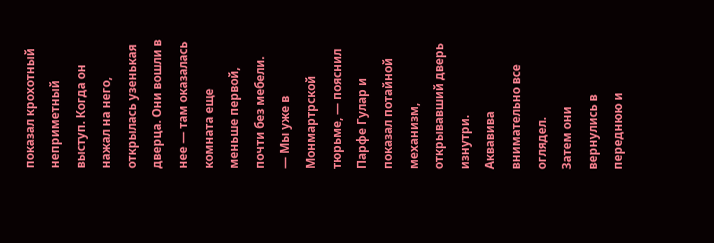показал крохотный неприметный выступ. Когда он нажал на него, открылась узенькая дверца. Они вошли в нее — там оказалась комната еще меньше первой, почти без мебели.
— Мы уже в Монмартрской тюрьме, — пояснил Парфе Гулар и показал потайной механизм, открывавший дверь изнутри.
Аквавива внимательно все оглядел.
Затем они вернулись в переднюю и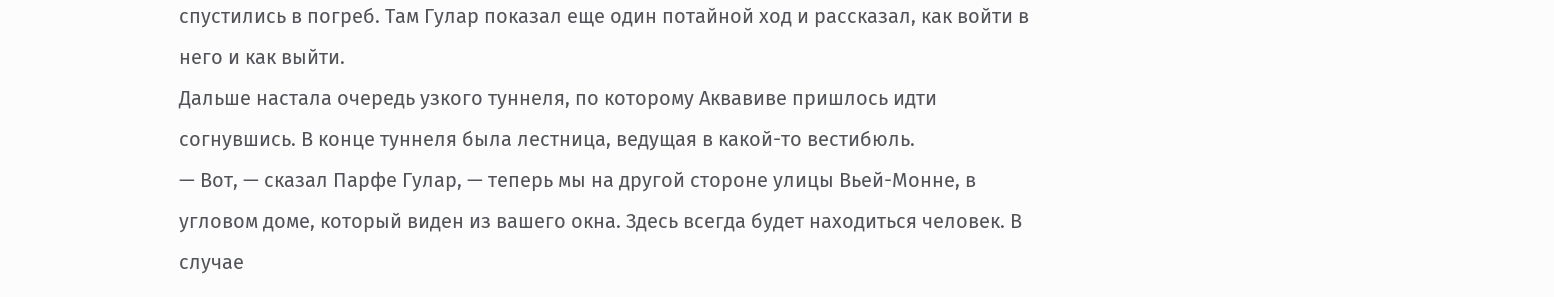спустились в погреб. Там Гулар показал еще один потайной ход и рассказал, как войти в него и как выйти.
Дальше настала очередь узкого туннеля, по которому Аквавиве пришлось идти согнувшись. В конце туннеля была лестница, ведущая в какой-то вестибюль.
— Вот, — сказал Парфе Гулар, — теперь мы на другой стороне улицы Вьей-Монне, в угловом доме, который виден из вашего окна. Здесь всегда будет находиться человек. В случае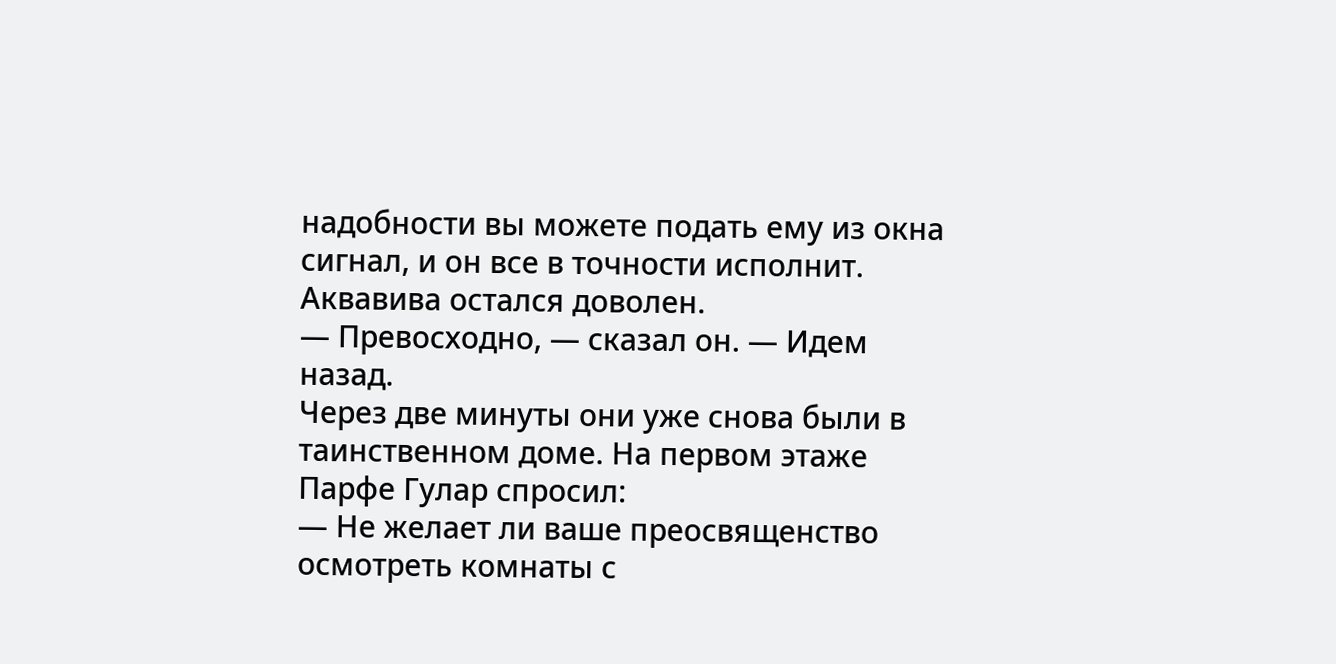надобности вы можете подать ему из окна сигнал, и он все в точности исполнит.
Аквавива остался доволен.
— Превосходно, — сказал он. — Идем назад.
Через две минуты они уже снова были в таинственном доме. На первом этаже Парфе Гулар спросил:
— Не желает ли ваше преосвященство осмотреть комнаты с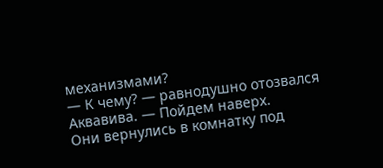механизмами?
— К чему? — равнодушно отозвался Аквавива. — Пойдем наверх.
Они вернулись в комнатку под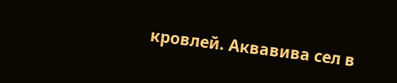кровлей. Аквавива сел в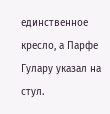единственное кресло, а Парфе Гулару указал на стул.